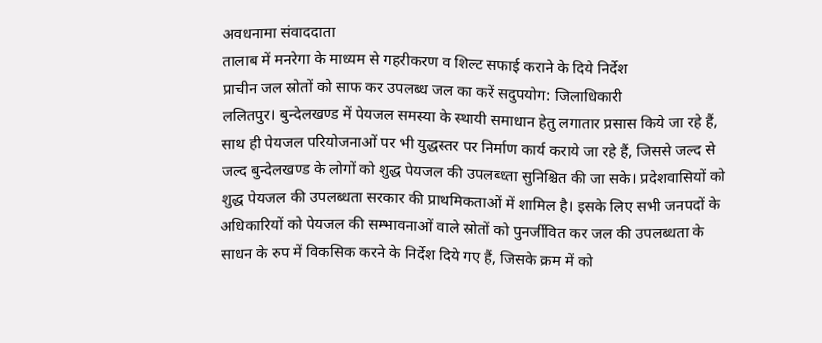अवधनामा संवाददाता
तालाब में मनरेगा के माध्यम से गहरीकरण व शिल्ट सफाई कराने के दिये निर्देश
प्राचीन जल स्रोतों को साफ कर उपलब्ध जल का करें सदुपयोग: जिलाधिकारी
ललितपुर। बुन्देलखण्ड में पेयजल समस्या के स्थायी समाधान हेतु लगातार प्रसास किये जा रहे हैं, साथ ही पेयजल परियोजनाओं पर भी युद्धस्तर पर निर्माण कार्य कराये जा रहे हैं, जिससे जल्द से जल्द बुन्देलखण्ड के लोगों को शुद्ध पेयजल की उपलब्ध्ता सुनिश्चित की जा सके। प्रदेशवासियों को शुद्ध पेयजल की उपलब्धता सरकार की प्राथमिकताओं में शामिल है। इसके लिए सभी जनपदों के अधिकारियों को पेयजल की सम्भावनाओं वाले स्रोतों को पुनर्जीवित कर जल की उपलब्धता के साधन के रुप में विकसिक करने के निर्देश दिये गए हैं, जिसके क्रम में को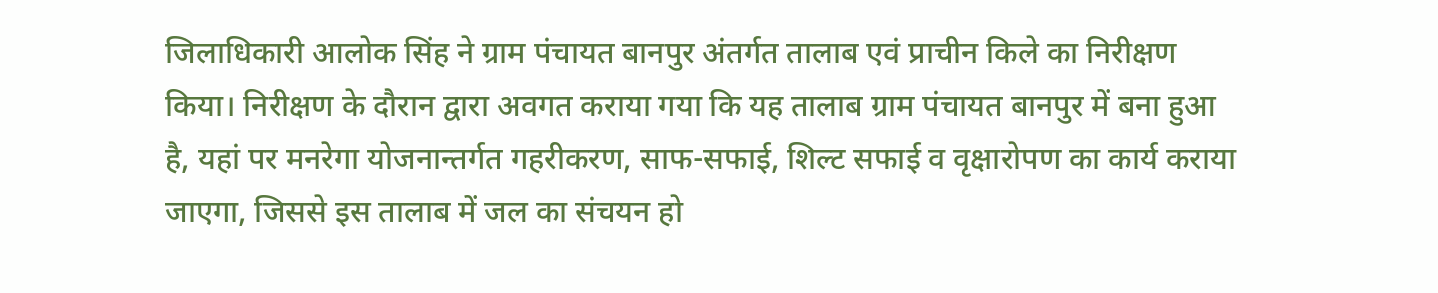जिलाधिकारी आलोक सिंह ने ग्राम पंचायत बानपुर अंतर्गत तालाब एवं प्राचीन किले का निरीक्षण किया। निरीक्षण के दौरान द्वारा अवगत कराया गया कि यह तालाब ग्राम पंचायत बानपुर में बना हुआ है, यहां पर मनरेगा योजनान्तर्गत गहरीकरण, साफ-सफाई, शिल्ट सफाई व वृक्षारोपण का कार्य कराया जाएगा, जिससे इस तालाब में जल का संचयन हो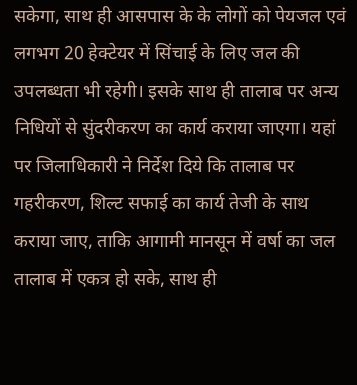सकेगा, साथ ही आसपास के के लोगों को पेयजल एवं लगभग 20 हेक्टेयर में सिंचाई के लिए जल की उपलब्धता भी रहेगी। इसके साथ ही तालाब पर अन्य निधियों से सुंदरीकरण का कार्य कराया जाएगा। यहां पर जिलाधिकारी ने निर्देश दिये कि तालाब पर गहरीकरण, शिल्ट सफाई का कार्य तेजी के साथ कराया जाए, ताकि आगामी मानसून में वर्षा का जल तालाब में एकत्र हो सके, साथ ही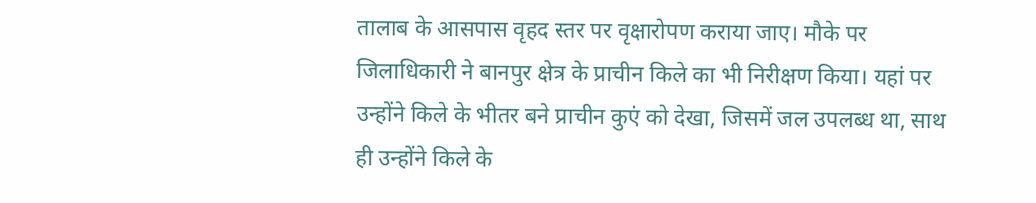तालाब के आसपास वृहद स्तर पर वृक्षारोपण कराया जाए। मौके पर जिलाधिकारी ने बानपुर क्षेत्र के प्राचीन किले का भी निरीक्षण किया। यहां पर उन्होंने किले के भीतर बने प्राचीन कुएं को देखा, जिसमें जल उपलब्ध था, साथ ही उन्होंने किले के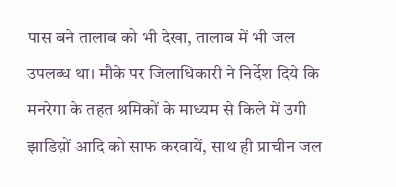पास बने तालाब को भी देखा, तालाब में भी जल उपलब्ध था। मौके पर जिलाधिकारी ने निर्देश दिये कि मनरेगा के तहत श्रमिकों के माध्यम से किले में उगी झाडिय़ों आदि को साफ करवायें, साथ ही प्राचीन जल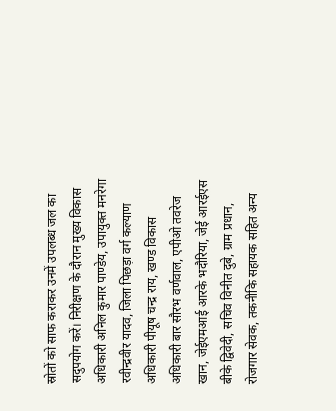स्रोतों को साफ कराकर उनमें उपलब्ध जल का सदुपयोग करें। निरीक्षण के दौरान मुख्य विकास अधिकारी अनिल कुमार पाण्डेय, उपायुक्त मनरेगा रवीन्द्रवीर यादव, जिला पिछड़ा वर्ग कल्याण अधिकारी पीयूष चन्द्र राय, खण्ड विकास अधिकारी बार सौरभ वर्णवाल, एपीओ तवरेज खान, जेईएमआई आरके भदौरिया, जेई आरईएस बीके द्विवेदी, सचिव विनीत दुबे, ग्राम प्रधान, रोजगार सेवक, तकनीकि सहायक सहित अन्य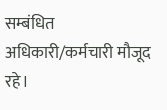सम्बंधित अधिकारी/कर्मचारी मौजूद रहे।